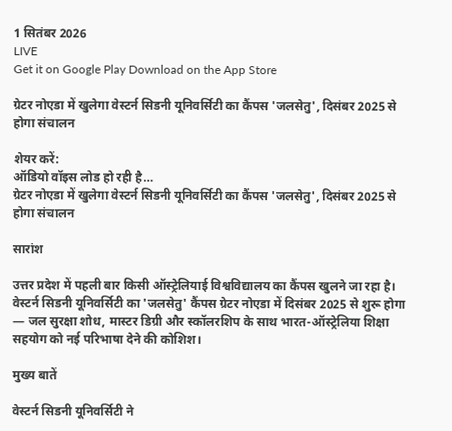1 सितंबर 2026
LIVE
Get it on Google Play Download on the App Store

ग्रेटर नोएडा में खुलेगा वेस्टर्न सिडनी यूनिवर्सिटी का कैंपस 'जलसेतु', दिसंबर 2025 से होगा संचालन

शेयर करें:
ऑडियो वॉइस लोड हो रही है…
ग्रेटर नोएडा में खुलेगा वेस्टर्न सिडनी यूनिवर्सिटी का कैंपस 'जलसेतु', दिसंबर 2025 से होगा संचालन

सारांश

उत्तर प्रदेश में पहली बार किसी ऑस्ट्रेलियाई विश्वविद्यालय का कैंपस खुलने जा रहा है। वेस्टर्न सिडनी यूनिवर्सिटी का 'जलसेतु' कैंपस ग्रेटर नोएडा में दिसंबर 2025 से शुरू होगा — जल सुरक्षा शोध, मास्टर डिग्री और स्कॉलरशिप के साथ भारत-ऑस्ट्रेलिया शिक्षा सहयोग को नई परिभाषा देने की कोशिश।

मुख्य बातें

वेस्टर्न सिडनी यूनिवर्सिटी ने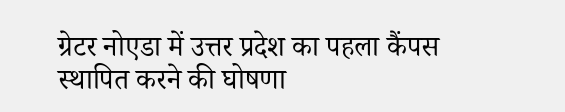ग्रेटर नोएडा में उत्तर प्रदेश का पहला कैंपस स्थापित करने की घोषणा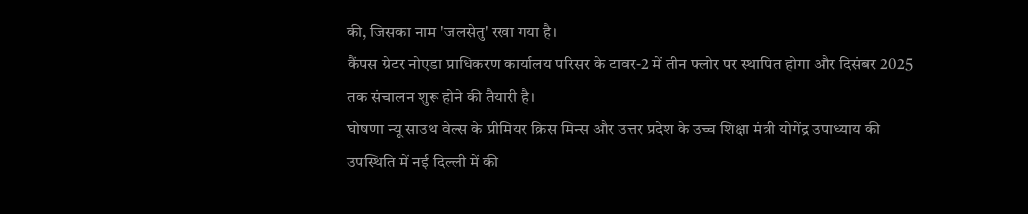की, जिसका नाम 'जलसेतु' रखा गया है।
कैंपस ग्रेटर नोएडा प्राधिकरण कार्यालय परिसर के टावर-2 में तीन फ्लोर पर स्थापित होगा और दिसंबर 2025 तक संचालन शुरू होने की तैयारी है।
घोषणा न्यू साउथ वेल्स के प्रीमियर क्रिस मिन्स और उत्तर प्रदेश के उच्च शिक्षा मंत्री योगेंद्र उपाध्याय की उपस्थिति में नई दिल्ली में की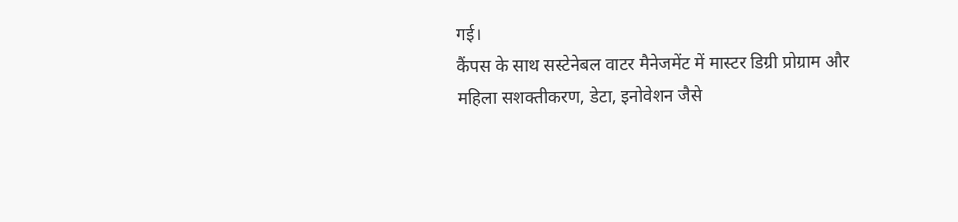गई।
कैंपस के साथ सस्टेनेबल वाटर मैनेजमेंट में मास्टर डिग्री प्रोग्राम और महिला सशक्तीकरण, डेटा, इनोवेशन जैसे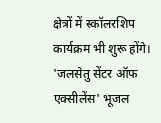क्षेत्रों में स्कॉलरशिप कार्यक्रम भी शुरू होंगे।
'जलसेतु सेंटर ऑफ एक्सीलेंस' भूजल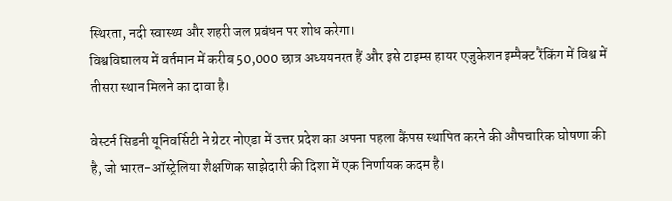स्थिरता, नदी स्वास्थ्य और शहरी जल प्रबंधन पर शोध करेगा।
विश्वविद्यालय में वर्तमान में करीब 50,000 छात्र अध्ययनरत हैं और इसे टाइम्स हायर एजुकेशन इम्पैक्ट रैंकिंग में विश्व में तीसरा स्थान मिलने का दावा है।

वेस्टर्न सिडनी यूनिवर्सिटी ने ग्रेटर नोएडा में उत्तर प्रदेश का अपना पहला कैंपस स्थापित करने की औपचारिक घोषणा की है, जो भारत-ऑस्ट्रेलिया शैक्षणिक साझेदारी की दिशा में एक निर्णायक कदम है।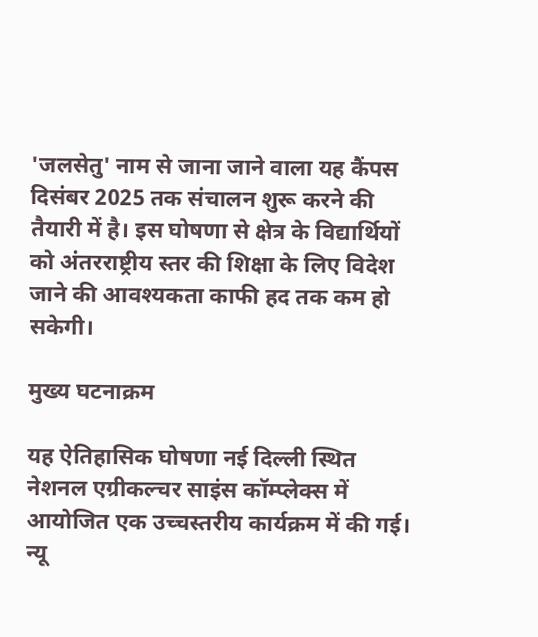'जलसेतु' नाम से जाना जाने वाला यह कैंपस दिसंबर 2025 तक संचालन शुरू करने की तैयारी में है। इस घोषणा से क्षेत्र के विद्यार्थियों को अंतरराष्ट्रीय स्तर की शिक्षा के लिए विदेश जाने की आवश्यकता काफी हद तक कम हो सकेगी।

मुख्य घटनाक्रम

यह ऐतिहासिक घोषणा नई दिल्ली स्थित नेशनल एग्रीकल्चर साइंस कॉम्प्लेक्स में आयोजित एक उच्चस्तरीय कार्यक्रम में की गई। न्यू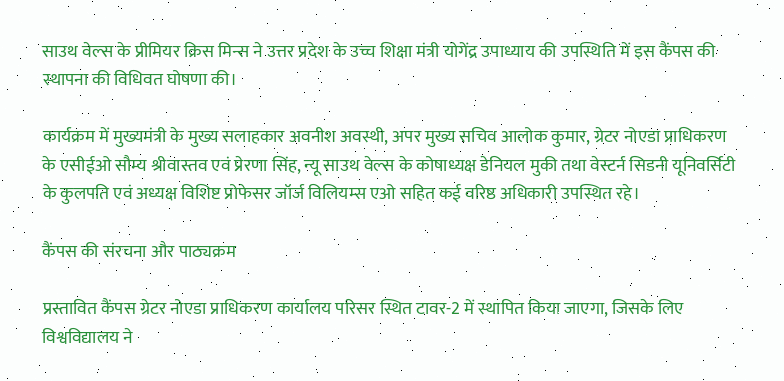साउथ वेल्स के प्रीमियर क्रिस मिन्स ने उत्तर प्रदेश के उच्च शिक्षा मंत्री योगेंद्र उपाध्याय की उपस्थिति में इस कैंपस की स्थापना की विधिवत घोषणा की।

कार्यक्रम में मुख्यमंत्री के मुख्य सलाहकार अवनीश अवस्थी, अपर मुख्य सचिव आलोक कुमार, ग्रेटर नोएडा प्राधिकरण के एसीईओ सौम्य श्रीवास्तव एवं प्रेरणा सिंह, न्यू साउथ वेल्स के कोषाध्यक्ष डेनियल मुकी तथा वेस्टर्न सिडनी यूनिवर्सिटी के कुलपति एवं अध्यक्ष विशिष्ट प्रोफेसर जॉर्ज विलियम्स एओ सहित कई वरिष्ठ अधिकारी उपस्थित रहे।

कैंपस की संरचना और पाठ्यक्रम

प्रस्तावित कैंपस ग्रेटर नोएडा प्राधिकरण कार्यालय परिसर स्थित टावर-2 में स्थापित किया जाएगा, जिसके लिए विश्वविद्यालय ने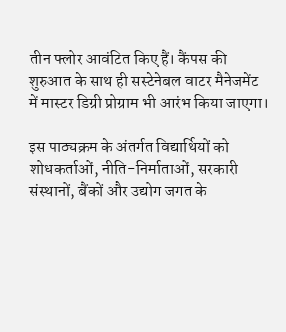तीन फ्लोर आवंटित किए हैं। कैंपस की शुरुआत के साथ ही सस्टेनेबल वाटर मैनेजमेंट में मास्टर डिग्री प्रोग्राम भी आरंभ किया जाएगा।

इस पाठ्यक्रम के अंतर्गत विद्यार्थियों को शोधकर्ताओं, नीति-निर्माताओं, सरकारी संस्थानों, बैंकों और उद्योग जगत के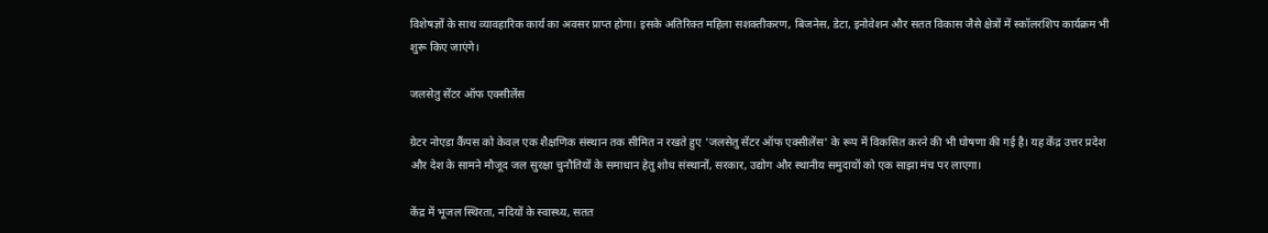विशेषज्ञों के साथ व्यावहारिक कार्य का अवसर प्राप्त होगा। इसके अतिरिक्त महिला सशक्तीकरण, बिजनेस, डेटा, इनोवेशन और सतत विकास जैसे क्षेत्रों में स्कॉलरशिप कार्यक्रम भी शुरू किए जाएंगे।

जलसेतु सेंटर ऑफ एक्सीलेंस

ग्रेटर नोएडा कैंपस को केवल एक शैक्षणिक संस्थान तक सीमित न रखते हुए 'जलसेतु सेंटर ऑफ एक्सीलेंस' के रूप में विकसित करने की भी घोषणा की गई है। यह केंद्र उत्तर प्रदेश और देश के सामने मौजूद जल सुरक्षा चुनौतियों के समाधान हेतु शोध संस्थानों, सरकार, उद्योग और स्थानीय समुदायों को एक साझा मंच पर लाएगा।

केंद्र में भूजल स्थिरता, नदियों के स्वास्थ्य, सतत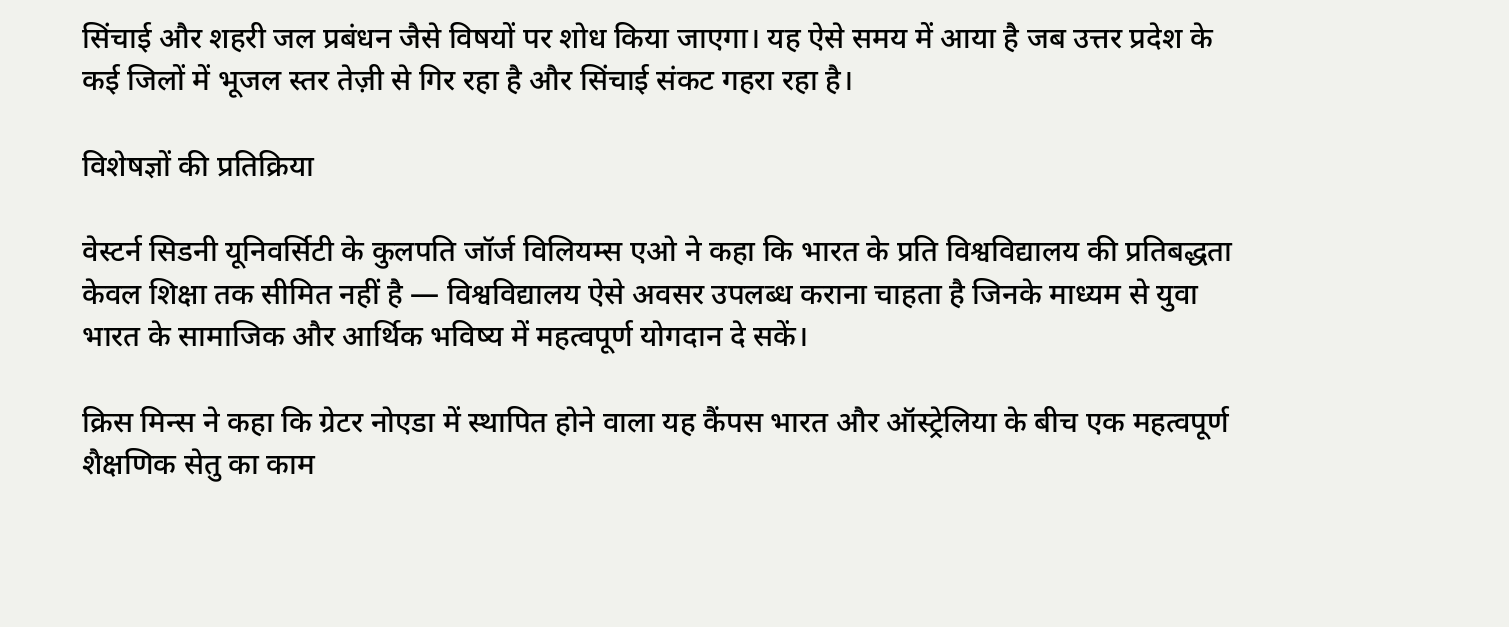सिंचाई और शहरी जल प्रबंधन जैसे विषयों पर शोध किया जाएगा। यह ऐसे समय में आया है जब उत्तर प्रदेश के कई जिलों में भूजल स्तर तेज़ी से गिर रहा है और सिंचाई संकट गहरा रहा है।

विशेषज्ञों की प्रतिक्रिया

वेस्टर्न सिडनी यूनिवर्सिटी के कुलपति जॉर्ज विलियम्स एओ ने कहा कि भारत के प्रति विश्वविद्यालय की प्रतिबद्धता केवल शिक्षा तक सीमित नहीं है — विश्वविद्यालय ऐसे अवसर उपलब्ध कराना चाहता है जिनके माध्यम से युवा भारत के सामाजिक और आर्थिक भविष्य में महत्वपूर्ण योगदान दे सकें।

क्रिस मिन्स ने कहा कि ग्रेटर नोएडा में स्थापित होने वाला यह कैंपस भारत और ऑस्ट्रेलिया के बीच एक महत्वपूर्ण शैक्षणिक सेतु का काम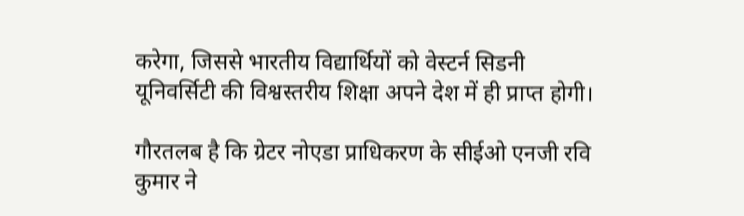करेगा, जिससे भारतीय विद्यार्थियों को वेस्टर्न सिडनी यूनिवर्सिटी की विश्वस्तरीय शिक्षा अपने देश में ही प्राप्त होगी।

गौरतलब है कि ग्रेटर नोएडा प्राधिकरण के सीईओ एनजी रवि कुमार ने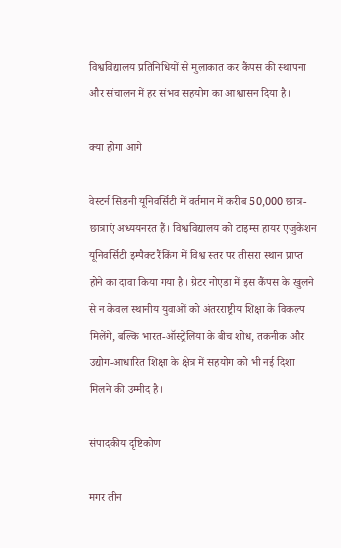विश्वविद्यालय प्रतिनिधियों से मुलाकात कर कैंपस की स्थापना और संचालन में हर संभव सहयोग का आश्वासन दिया है।

क्या होगा आगे

वेस्टर्न सिडनी यूनिवर्सिटी में वर्तमान में करीब 50,000 छात्र-छात्राएं अध्ययनरत हैं। विश्वविद्यालय को टाइम्स हायर एजुकेशन यूनिवर्सिटी इम्पैक्ट रैंकिंग में विश्व स्तर पर तीसरा स्थान प्राप्त होने का दावा किया गया है। ग्रेटर नोएडा में इस कैंपस के खुलने से न केवल स्थानीय युवाओं को अंतरराष्ट्रीय शिक्षा के विकल्प मिलेंगे, बल्कि भारत-ऑस्ट्रेलिया के बीच शोध, तकनीक और उद्योग-आधारित शिक्षा के क्षेत्र में सहयोग को भी नई दिशा मिलने की उम्मीद है।

संपादकीय दृष्टिकोण

मगर तीन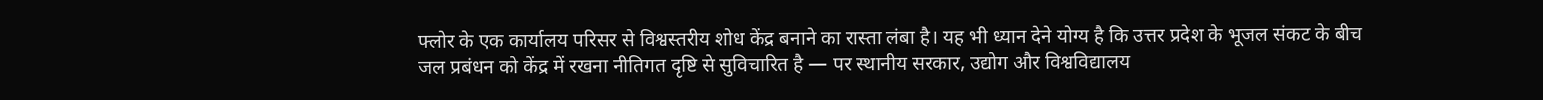फ्लोर के एक कार्यालय परिसर से विश्वस्तरीय शोध केंद्र बनाने का रास्ता लंबा है। यह भी ध्यान देने योग्य है कि उत्तर प्रदेश के भूजल संकट के बीच जल प्रबंधन को केंद्र में रखना नीतिगत दृष्टि से सुविचारित है — पर स्थानीय सरकार, उद्योग और विश्वविद्यालय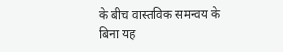के बीच वास्तविक समन्वय के बिना यह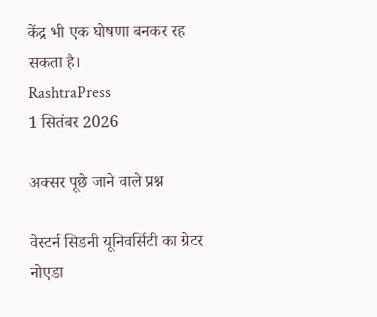केंद्र भी एक घोषणा बनकर रह सकता है।
RashtraPress
1 सितंबर 2026

अक्सर पूछे जाने वाले प्रश्न

वेस्टर्न सिडनी यूनिवर्सिटी का ग्रेटर नोएडा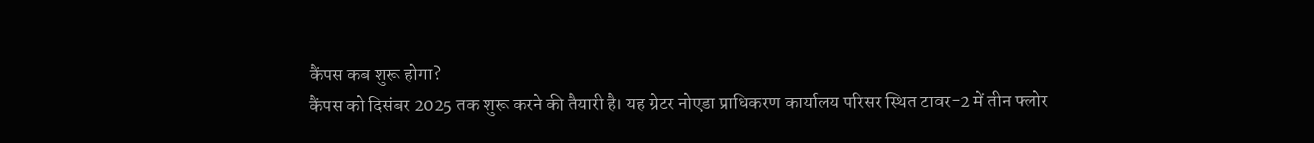कैंपस कब शुरू होगा?
कैंपस को दिसंबर 2025 तक शुरू करने की तैयारी है। यह ग्रेटर नोएडा प्राधिकरण कार्यालय परिसर स्थित टावर-2 में तीन फ्लोर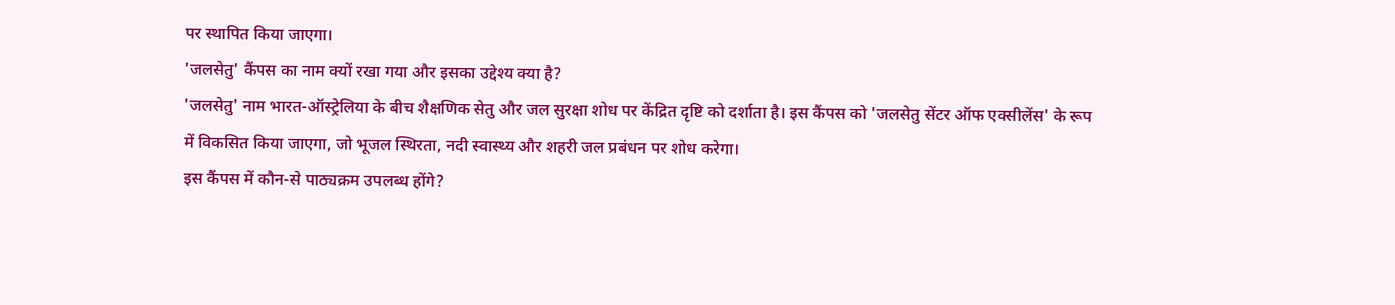पर स्थापित किया जाएगा।
'जलसेतु' कैंपस का नाम क्यों रखा गया और इसका उद्देश्य क्या है?
'जलसेतु' नाम भारत-ऑस्ट्रेलिया के बीच शैक्षणिक सेतु और जल सुरक्षा शोध पर केंद्रित दृष्टि को दर्शाता है। इस कैंपस को 'जलसेतु सेंटर ऑफ एक्सीलेंस' के रूप में विकसित किया जाएगा, जो भूजल स्थिरता, नदी स्वास्थ्य और शहरी जल प्रबंधन पर शोध करेगा।
इस कैंपस में कौन-से पाठ्यक्रम उपलब्ध होंगे?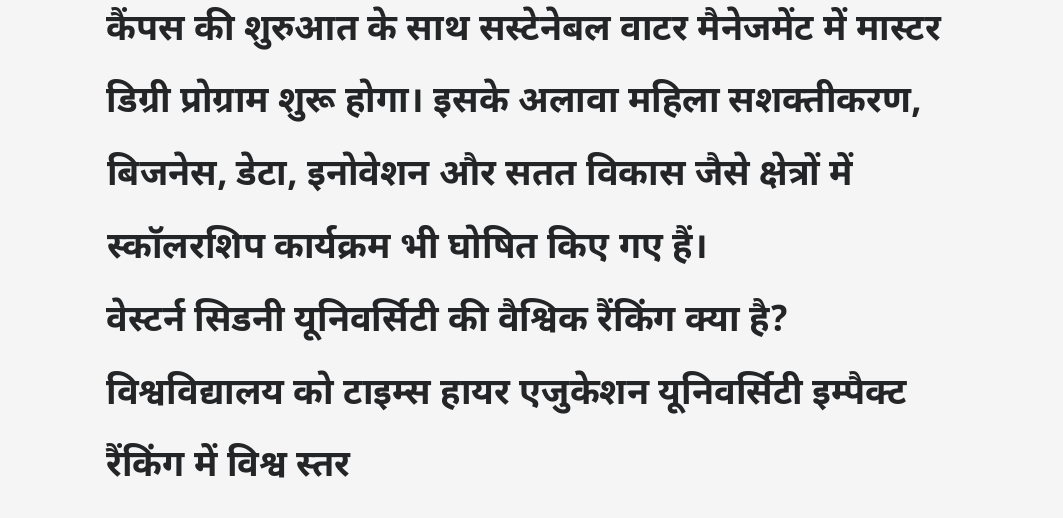कैंपस की शुरुआत के साथ सस्टेनेबल वाटर मैनेजमेंट में मास्टर डिग्री प्रोग्राम शुरू होगा। इसके अलावा महिला सशक्तीकरण, बिजनेस, डेटा, इनोवेशन और सतत विकास जैसे क्षेत्रों में स्कॉलरशिप कार्यक्रम भी घोषित किए गए हैं।
वेस्टर्न सिडनी यूनिवर्सिटी की वैश्विक रैंकिंग क्या है?
विश्वविद्यालय को टाइम्स हायर एजुकेशन यूनिवर्सिटी इम्पैक्ट रैंकिंग में विश्व स्तर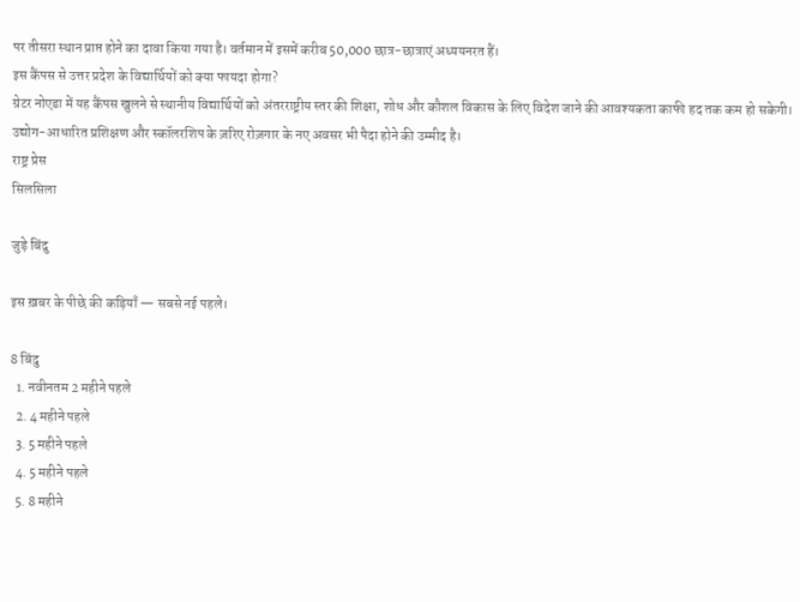पर तीसरा स्थान प्राप्त होने का दावा किया गया है। वर्तमान में इसमें करीब 50,000 छात्र-छात्राएं अध्ययनरत हैं।
इस कैंपस से उत्तर प्रदेश के विद्यार्थियों को क्या फायदा होगा?
ग्रेटर नोएडा में यह कैंपस खुलने से स्थानीय विद्यार्थियों को अंतरराष्ट्रीय स्तर की शिक्षा, शोध और कौशल विकास के लिए विदेश जाने की आवश्यकता काफी हद तक कम हो सकेगी। उद्योग-आधारित प्रशिक्षण और स्कॉलरशिप के ज़रिए रोज़गार के नए अवसर भी पैदा होने की उम्मीद है।
राष्ट्र प्रेस
सिलसिला

जुड़े बिंदु

इस ख़बर के पीछे की कड़ियाँ — सबसे नई पहले।

8 बिंदु
  1. नवीनतम 2 महीने पहले
  2. 4 महीने पहले
  3. 5 महीने पहले
  4. 5 महीने पहले
  5. 8 महीने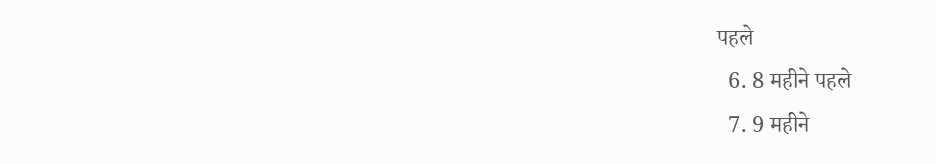पहले
  6. 8 महीने पहले
  7. 9 महीने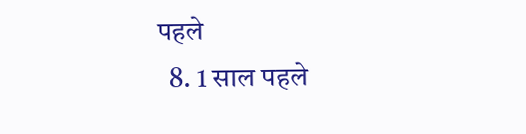पहले
  8. 1 साल पहले